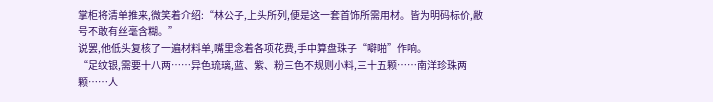掌柜将清单推来,微笑着介绍:“林公子,上头所列,便是这一套首饰所需用材。皆为明码标价,敝号不敢有丝毫含糊。”
说罢,他低头复核了一遍材料单,嘴里念着各项花费,手中算盘珠子“噼啪”作响。
“足纹银,需要十八两……异色琉璃,蓝、紫、粉三色不规则小料,三十五颗……南洋珍珠两颗……人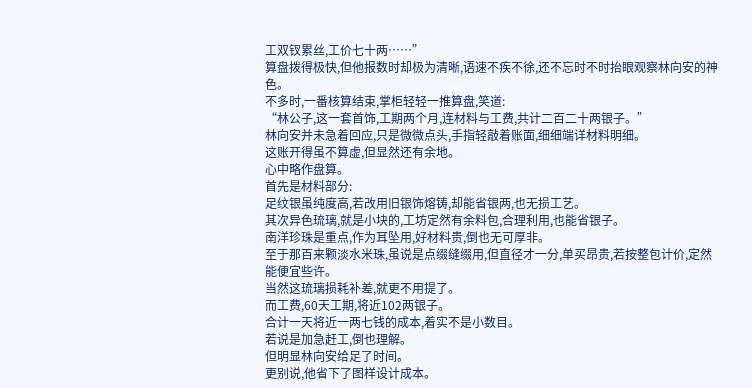工双钗累丝,工价七十两……”
算盘拨得极快,但他报数时却极为清晰,语速不疾不徐,还不忘时不时抬眼观察林向安的神色。
不多时,一番核算结束,掌柜轻轻一推算盘,笑道:
“林公子,这一套首饰,工期两个月,连材料与工费,共计二百二十两银子。”
林向安并未急着回应,只是微微点头,手指轻敲着账面,细细端详材料明细。
这账开得虽不算虚,但显然还有余地。
心中略作盘算。
首先是材料部分:
足纹银虽纯度高,若改用旧银饰熔铸,却能省银两,也无损工艺。
其次异色琉璃,就是小块的,工坊定然有余料包,合理利用,也能省银子。
南洋珍珠是重点,作为耳坠用,好材料贵,倒也无可厚非。
至于那百来颗淡水米珠,虽说是点缀缝缀用,但直径才一分,单买昂贵,若按整包计价,定然能便宜些许。
当然这琉璃损耗补差,就更不用提了。
而工费,60天工期,将近102两银子。
合计一天将近一两七钱的成本,着实不是小数目。
若说是加急赶工,倒也理解。
但明显林向安给足了时间。
更别说,他省下了图样设计成本。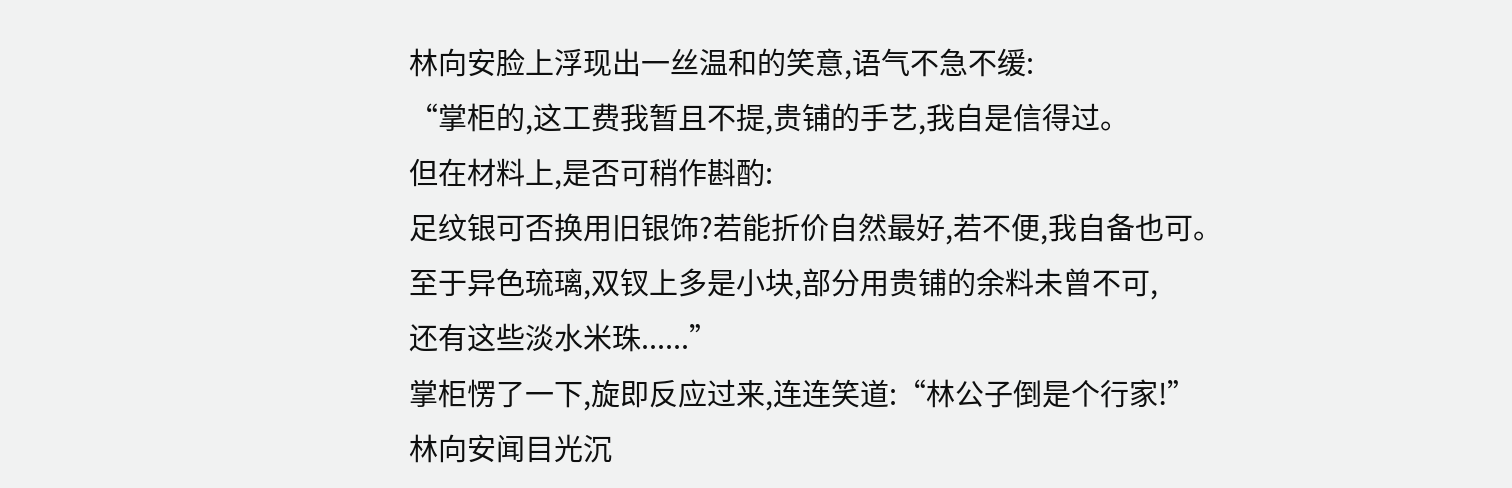林向安脸上浮现出一丝温和的笑意,语气不急不缓:
“掌柜的,这工费我暂且不提,贵铺的手艺,我自是信得过。
但在材料上,是否可稍作斟酌:
足纹银可否换用旧银饰?若能折价自然最好,若不便,我自备也可。
至于异色琉璃,双钗上多是小块,部分用贵铺的余料未曾不可,
还有这些淡水米珠......”
掌柜愣了一下,旋即反应过来,连连笑道:“林公子倒是个行家!”
林向安闻目光沉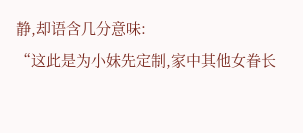静,却语含几分意味:
“这此是为小妹先定制,家中其他女眷长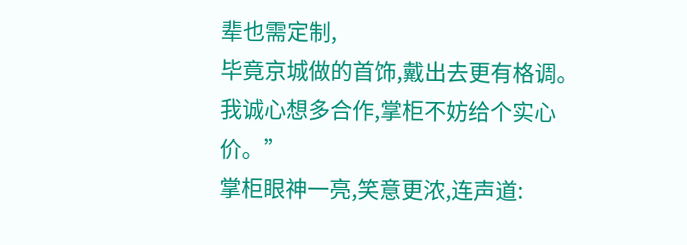辈也需定制,
毕竟京城做的首饰,戴出去更有格调。
我诚心想多合作,掌柜不妨给个实心价。”
掌柜眼神一亮,笑意更浓,连声道: